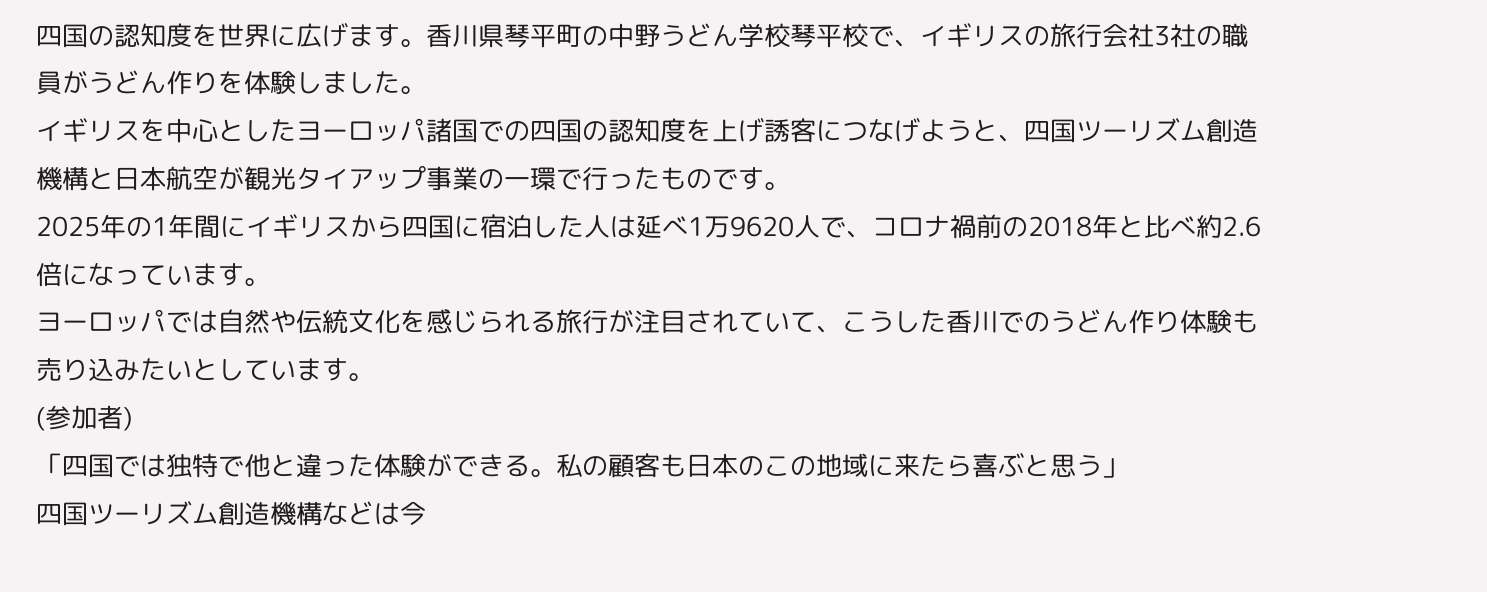四国の認知度を世界に広げます。香川県琴平町の中野うどん学校琴平校で、イギリスの旅行会社3社の職員がうどん作りを体験しました。
イギリスを中心としたヨーロッパ諸国での四国の認知度を上げ誘客につなげようと、四国ツーリズム創造機構と日本航空が観光タイアップ事業の一環で行ったものです。
2025年の1年間にイギリスから四国に宿泊した人は延べ1万9620人で、コロナ禍前の2018年と比べ約2.6倍になっています。
ヨーロッパでは自然や伝統文化を感じられる旅行が注目されていて、こうした香川でのうどん作り体験も売り込みたいとしています。
(参加者)
「四国では独特で他と違った体験ができる。私の顧客も日本のこの地域に来たら喜ぶと思う」
四国ツーリズム創造機構などは今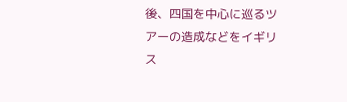後、四国を中心に巡るツアーの造成などをイギリス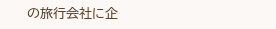の旅行会社に企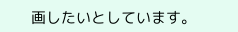画したいとしています。